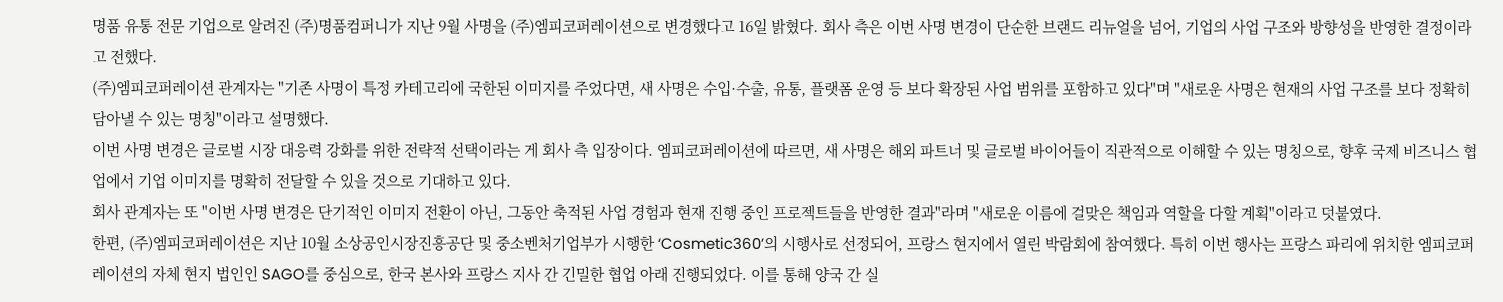명품 유통 전문 기업으로 알려진 (주)명품컴퍼니가 지난 9월 사명을 (주)엠피코퍼레이션으로 변경했다고 16일 밝혔다. 회사 측은 이번 사명 변경이 단순한 브랜드 리뉴얼을 넘어, 기업의 사업 구조와 방향성을 반영한 결정이라고 전했다.
(주)엠피코퍼레이션 관계자는 "기존 사명이 특정 카테고리에 국한된 이미지를 주었다면, 새 사명은 수입·수출, 유통, 플랫폼 운영 등 보다 확장된 사업 범위를 포함하고 있다"며 "새로운 사명은 현재의 사업 구조를 보다 정확히 담아낼 수 있는 명칭"이라고 설명했다.
이번 사명 변경은 글로벌 시장 대응력 강화를 위한 전략적 선택이라는 게 회사 측 입장이다. 엠피코퍼레이션에 따르면, 새 사명은 해외 파트너 및 글로벌 바이어들이 직관적으로 이해할 수 있는 명칭으로, 향후 국제 비즈니스 협업에서 기업 이미지를 명확히 전달할 수 있을 것으로 기대하고 있다.
회사 관계자는 또 "이번 사명 변경은 단기적인 이미지 전환이 아닌, 그동안 축적된 사업 경험과 현재 진행 중인 프로젝트들을 반영한 결과"라며 "새로운 이름에 걸맞은 책임과 역할을 다할 계획"이라고 덧붙였다.
한편, (주)엠피코퍼레이션은 지난 10월 소상공인시장진흥공단 및 중소벤처기업부가 시행한 ‘Cosmetic360’의 시행사로 선정되어, 프랑스 현지에서 열린 박람회에 참여했다. 특히 이번 행사는 프랑스 파리에 위치한 엠피코퍼레이션의 자체 현지 법인인 SAGO를 중심으로, 한국 본사와 프랑스 지사 간 긴밀한 협업 아래 진행되었다. 이를 통해 양국 간 실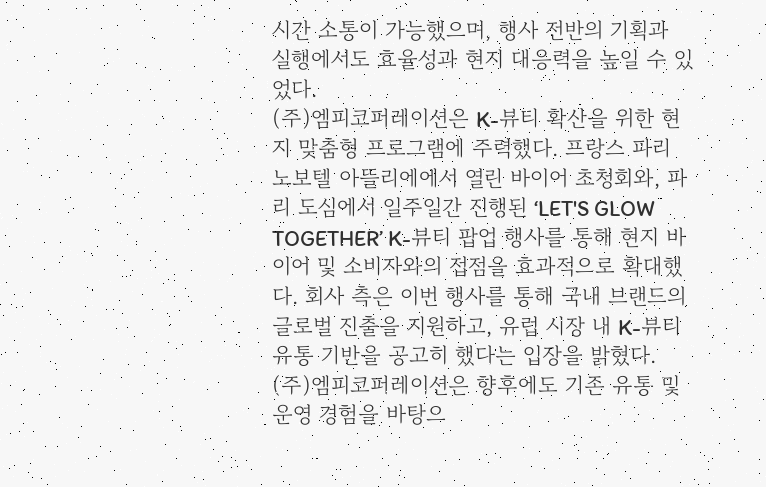시간 소통이 가능했으며, 행사 전반의 기획과 실행에서도 효율성과 현지 대응력을 높일 수 있었다.
(주)엠피코퍼레이션은 K-뷰티 확산을 위한 현지 맞춤형 프로그램에 주력했다. 프랑스 파리 노보텔 아뜰리에에서 열린 바이어 초청회와, 파리 도심에서 일주일간 진행된 ‘LET'S GLOW TOGETHER’ K-뷰티 팝업 행사를 통해 현지 바이어 및 소비자와의 접점을 효과적으로 확대했다. 회사 측은 이번 행사를 통해 국내 브랜드의 글로벌 진출을 지원하고, 유럽 시장 내 K-뷰티 유통 기반을 공고히 했다는 입장을 밝혔다.
(주)엠피코퍼레이션은 향후에도 기존 유통 및 운영 경험을 바탕으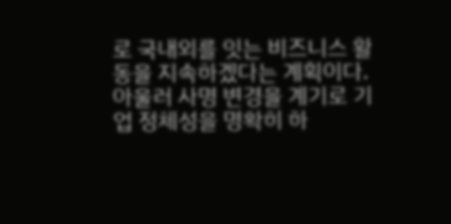로 국내외를 잇는 비즈니스 활동을 지속하겠다는 계획이다. 아울러 사명 변경을 계기로 기업 정체성을 명확히 하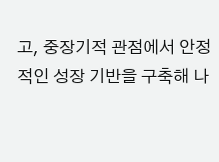고, 중장기적 관점에서 안정적인 성장 기반을 구축해 나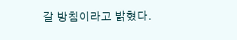갈 방침이라고 밝혔다.